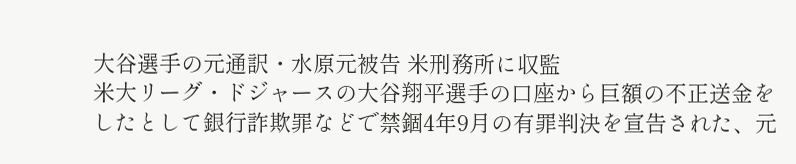大谷選手の元通訳・水原元被告 米刑務所に収監
米大リーグ・ドジャースの大谷翔平選手の口座から巨額の不正送金をしたとして銀行詐欺罪などで禁錮4年9月の有罪判決を宣告された、元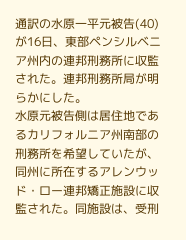通訳の水原一平元被告(40)が16日、東部ペンシルベニア州内の連邦刑務所に収監された。連邦刑務所局が明らかにした。
水原元被告側は居住地であるカリフォルニア州南部の刑務所を希望していたが、同州に所在するアレンウッド・ロー連邦矯正施設に収監された。同施設は、受刑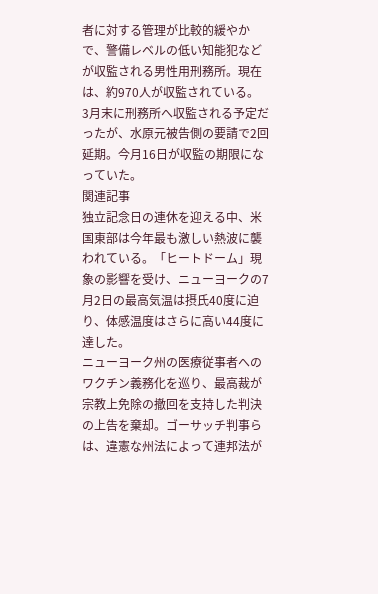者に対する管理が比較的緩やかで、警備レベルの低い知能犯などが収監される男性用刑務所。現在は、約970人が収監されている。
3月末に刑務所へ収監される予定だったが、水原元被告側の要請で2回延期。今月16日が収監の期限になっていた。
関連記事
独立記念日の連休を迎える中、米国東部は今年最も激しい熱波に襲われている。「ヒートドーム」現象の影響を受け、ニューヨークの7月2日の最高気温は摂氏40度に迫り、体感温度はさらに高い44度に達した。
ニューヨーク州の医療従事者へのワクチン義務化を巡り、最高裁が宗教上免除の撤回を支持した判決の上告を棄却。ゴーサッチ判事らは、違憲な州法によって連邦法が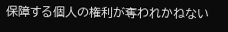保障する個人の権利が奪われかねない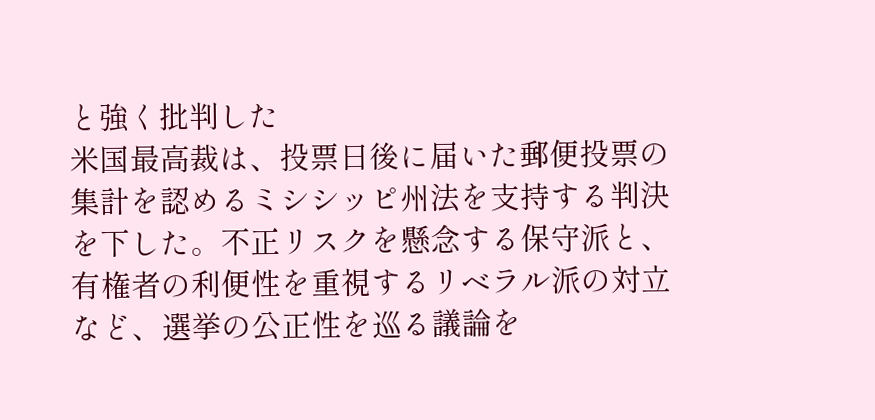と強く批判した
米国最高裁は、投票日後に届いた郵便投票の集計を認めるミシシッピ州法を支持する判決を下した。不正リスクを懸念する保守派と、有権者の利便性を重視するリベラル派の対立など、選挙の公正性を巡る議論を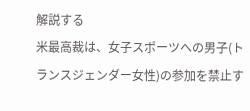解説する
米最高裁は、女子スポーツへの男子(トランスジェンダー女性)の参加を禁止す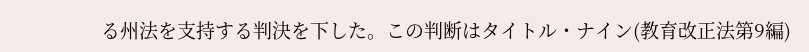る州法を支持する判決を下した。この判断はタイトル・ナイン(教育改正法第9編)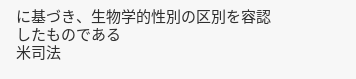に基づき、生物学的性別の区別を容認したものである
米司法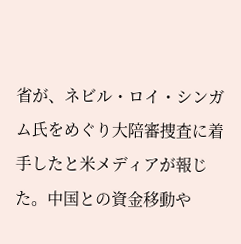省が、ネビル・ロイ・シンガム氏をめぐり大陪審捜査に着手したと米メディアが報じた。中国との資金移動や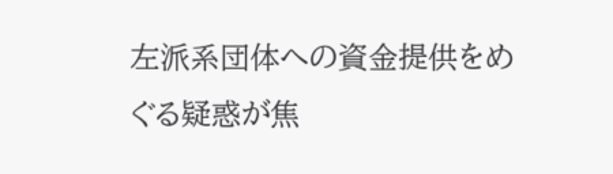左派系団体への資金提供をめぐる疑惑が焦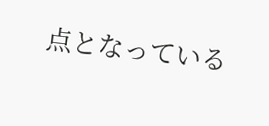点となっている